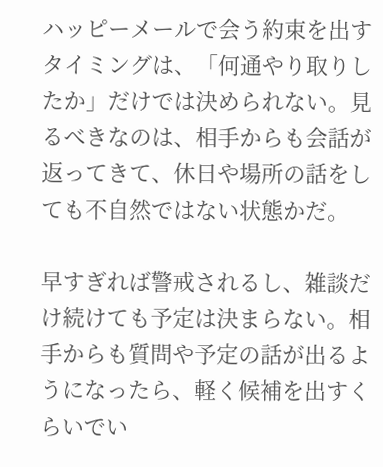ハッピーメールで会う約束を出すタイミングは、「何通やり取りしたか」だけでは決められない。見るべきなのは、相手からも会話が返ってきて、休日や場所の話をしても不自然ではない状態かだ。

早すぎれば警戒されるし、雑談だけ続けても予定は決まらない。相手からも質問や予定の話が出るようになったら、軽く候補を出すくらいでい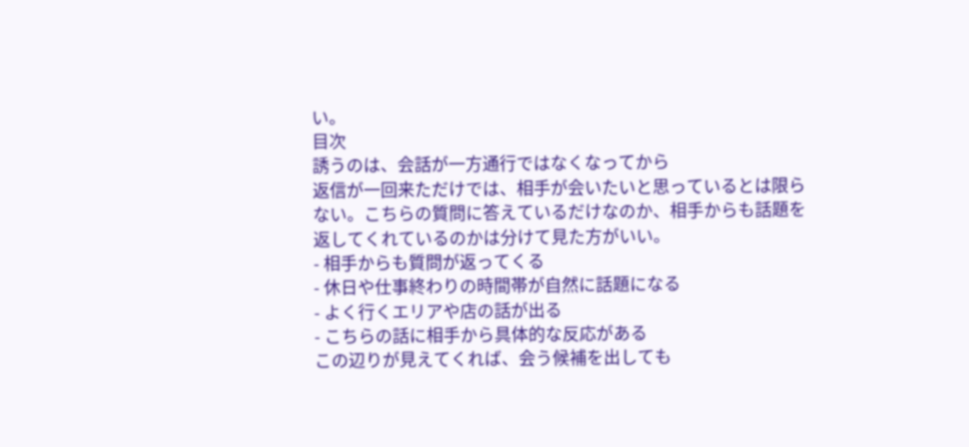い。
目次
誘うのは、会話が一方通行ではなくなってから
返信が一回来ただけでは、相手が会いたいと思っているとは限らない。こちらの質問に答えているだけなのか、相手からも話題を返してくれているのかは分けて見た方がいい。
- 相手からも質問が返ってくる
- 休日や仕事終わりの時間帯が自然に話題になる
- よく行くエリアや店の話が出る
- こちらの話に相手から具体的な反応がある
この辺りが見えてくれば、会う候補を出しても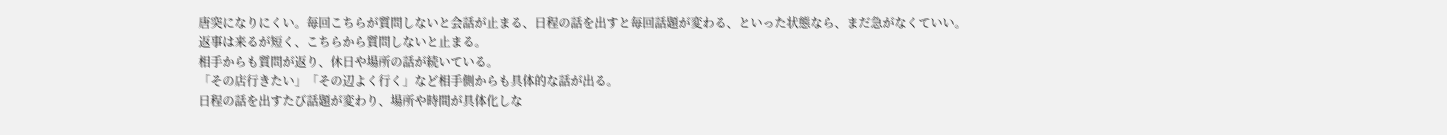唐突になりにくい。毎回こちらが質問しないと会話が止まる、日程の話を出すと毎回話題が変わる、といった状態なら、まだ急がなくていい。
返事は来るが短く、こちらから質問しないと止まる。
相手からも質問が返り、休日や場所の話が続いている。
「その店行きたい」「その辺よく行く」など相手側からも具体的な話が出る。
日程の話を出すたび話題が変わり、場所や時間が具体化しな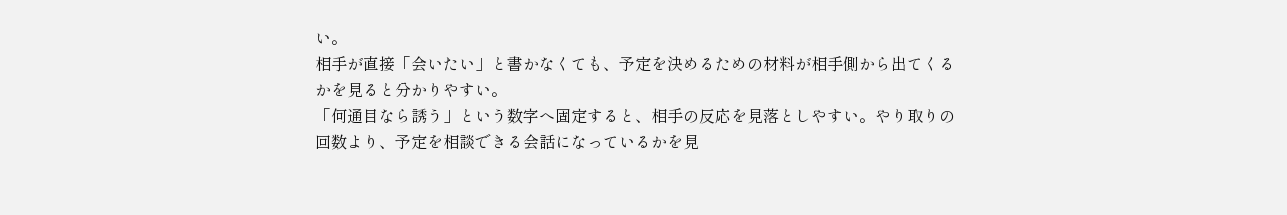い。
相手が直接「会いたい」と書かなくても、予定を決めるための材料が相手側から出てくるかを見ると分かりやすい。
「何通目なら誘う」という数字へ固定すると、相手の反応を見落としやすい。やり取りの回数より、予定を相談できる会話になっているかを見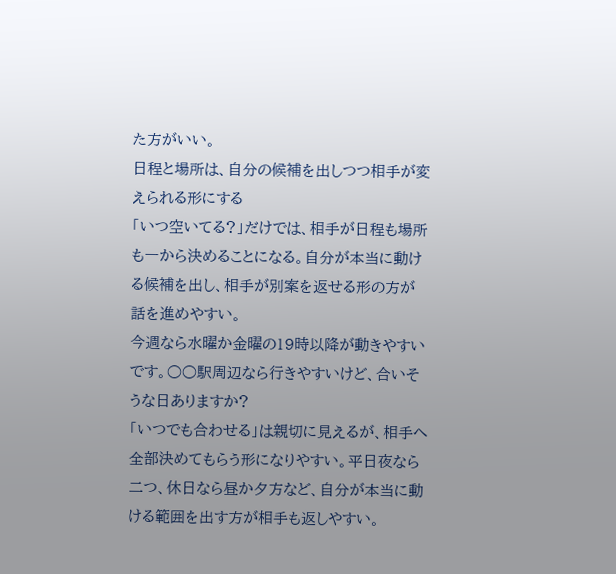た方がいい。
日程と場所は、自分の候補を出しつつ相手が変えられる形にする
「いつ空いてる?」だけでは、相手が日程も場所も一から決めることになる。自分が本当に動ける候補を出し、相手が別案を返せる形の方が話を進めやすい。
今週なら水曜か金曜の19時以降が動きやすいです。○○駅周辺なら行きやすいけど、合いそうな日ありますか?
「いつでも合わせる」は親切に見えるが、相手へ全部決めてもらう形になりやすい。平日夜なら二つ、休日なら昼か夕方など、自分が本当に動ける範囲を出す方が相手も返しやすい。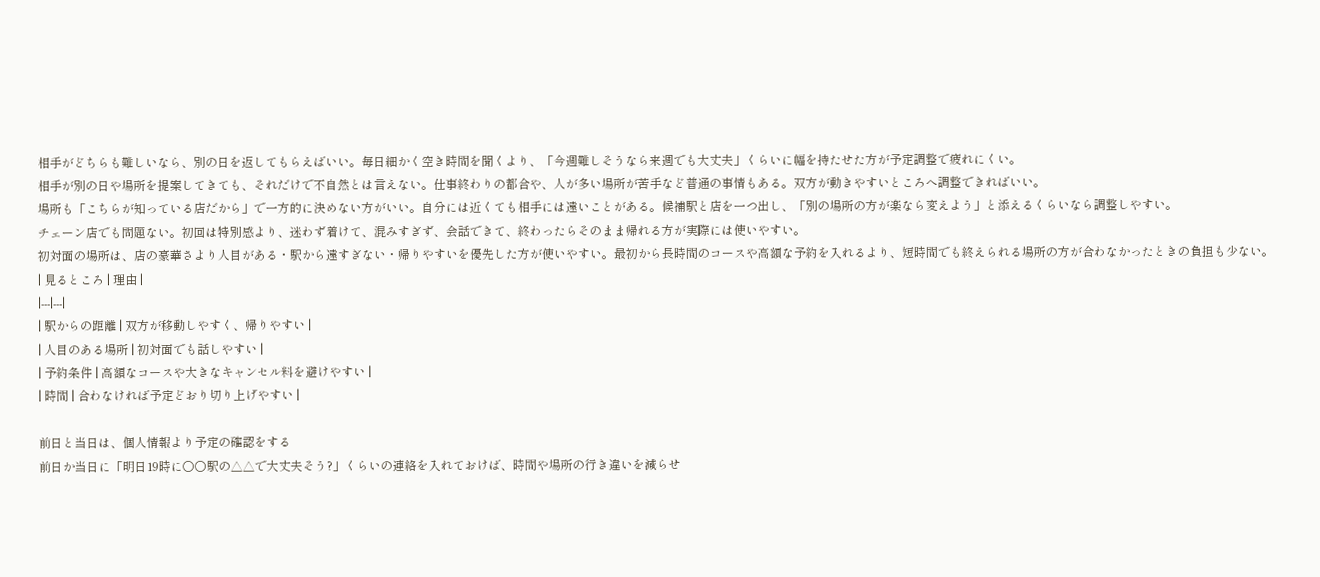相手がどちらも難しいなら、別の日を返してもらえばいい。毎日細かく空き時間を聞くより、「今週難しそうなら来週でも大丈夫」くらいに幅を持たせた方が予定調整で疲れにくい。
相手が別の日や場所を提案してきても、それだけで不自然とは言えない。仕事終わりの都合や、人が多い場所が苦手など普通の事情もある。双方が動きやすいところへ調整できればいい。
場所も「こちらが知っている店だから」で一方的に決めない方がいい。自分には近くても相手には遠いことがある。候補駅と店を一つ出し、「別の場所の方が楽なら変えよう」と添えるくらいなら調整しやすい。
チェーン店でも問題ない。初回は特別感より、迷わず着けて、混みすぎず、会話できて、終わったらそのまま帰れる方が実際には使いやすい。
初対面の場所は、店の豪華さより人目がある・駅から遠すぎない・帰りやすいを優先した方が使いやすい。最初から長時間のコースや高額な予約を入れるより、短時間でも終えられる場所の方が合わなかったときの負担も少ない。
| 見るところ | 理由 |
|---|---|
| 駅からの距離 | 双方が移動しやすく、帰りやすい |
| 人目のある場所 | 初対面でも話しやすい |
| 予約条件 | 高額なコースや大きなキャンセル料を避けやすい |
| 時間 | 合わなければ予定どおり切り上げやすい |

前日と当日は、個人情報より予定の確認をする
前日か当日に「明日19時に○○駅の△△で大丈夫そう?」くらいの連絡を入れておけば、時間や場所の行き違いを減らせ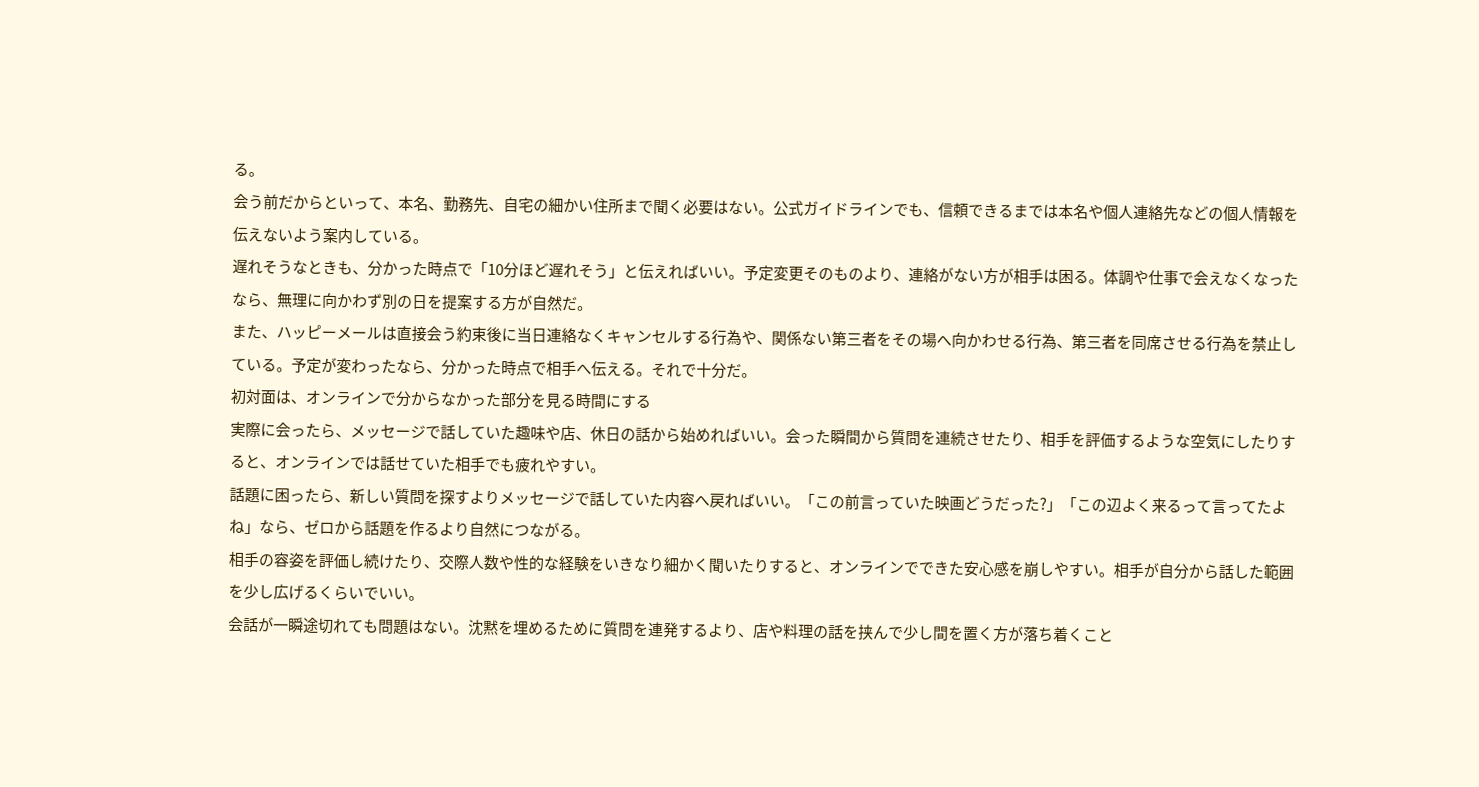る。
会う前だからといって、本名、勤務先、自宅の細かい住所まで聞く必要はない。公式ガイドラインでも、信頼できるまでは本名や個人連絡先などの個人情報を伝えないよう案内している。
遅れそうなときも、分かった時点で「10分ほど遅れそう」と伝えればいい。予定変更そのものより、連絡がない方が相手は困る。体調や仕事で会えなくなったなら、無理に向かわず別の日を提案する方が自然だ。
また、ハッピーメールは直接会う約束後に当日連絡なくキャンセルする行為や、関係ない第三者をその場へ向かわせる行為、第三者を同席させる行為を禁止している。予定が変わったなら、分かった時点で相手へ伝える。それで十分だ。
初対面は、オンラインで分からなかった部分を見る時間にする
実際に会ったら、メッセージで話していた趣味や店、休日の話から始めればいい。会った瞬間から質問を連続させたり、相手を評価するような空気にしたりすると、オンラインでは話せていた相手でも疲れやすい。
話題に困ったら、新しい質問を探すよりメッセージで話していた内容へ戻ればいい。「この前言っていた映画どうだった?」「この辺よく来るって言ってたよね」なら、ゼロから話題を作るより自然につながる。
相手の容姿を評価し続けたり、交際人数や性的な経験をいきなり細かく聞いたりすると、オンラインでできた安心感を崩しやすい。相手が自分から話した範囲を少し広げるくらいでいい。
会話が一瞬途切れても問題はない。沈黙を埋めるために質問を連発するより、店や料理の話を挟んで少し間を置く方が落ち着くこと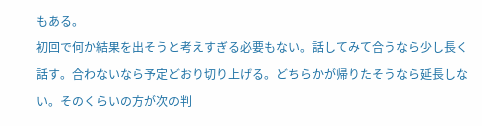もある。
初回で何か結果を出そうと考えすぎる必要もない。話してみて合うなら少し長く話す。合わないなら予定どおり切り上げる。どちらかが帰りたそうなら延長しない。そのくらいの方が次の判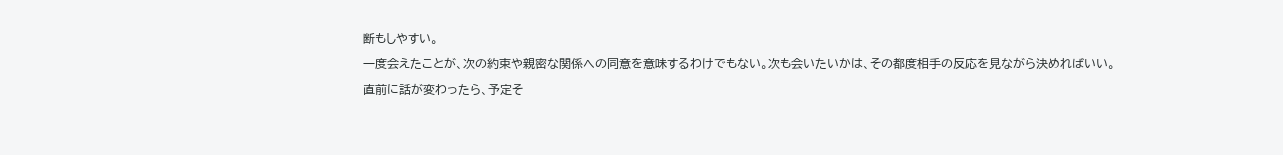断もしやすい。
一度会えたことが、次の約束や親密な関係への同意を意味するわけでもない。次も会いたいかは、その都度相手の反応を見ながら決めればいい。
直前に話が変わったら、予定そ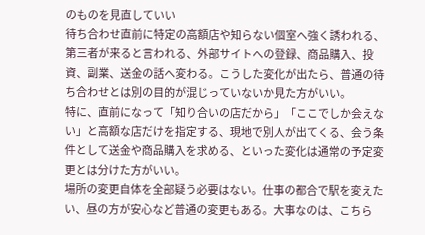のものを見直していい
待ち合わせ直前に特定の高額店や知らない個室へ強く誘われる、第三者が来ると言われる、外部サイトへの登録、商品購入、投資、副業、送金の話へ変わる。こうした変化が出たら、普通の待ち合わせとは別の目的が混じっていないか見た方がいい。
特に、直前になって「知り合いの店だから」「ここでしか会えない」と高額な店だけを指定する、現地で別人が出てくる、会う条件として送金や商品購入を求める、といった変化は通常の予定変更とは分けた方がいい。
場所の変更自体を全部疑う必要はない。仕事の都合で駅を変えたい、昼の方が安心など普通の変更もある。大事なのは、こちら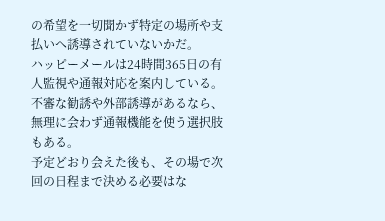の希望を一切聞かず特定の場所や支払いへ誘導されていないかだ。
ハッピーメールは24時間365日の有人監視や通報対応を案内している。不審な勧誘や外部誘導があるなら、無理に会わず通報機能を使う選択肢もある。
予定どおり会えた後も、その場で次回の日程まで決める必要はな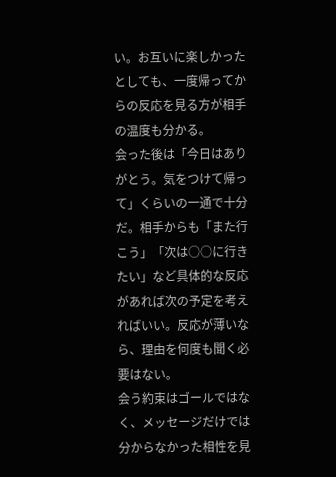い。お互いに楽しかったとしても、一度帰ってからの反応を見る方が相手の温度も分かる。
会った後は「今日はありがとう。気をつけて帰って」くらいの一通で十分だ。相手からも「また行こう」「次は○○に行きたい」など具体的な反応があれば次の予定を考えればいい。反応が薄いなら、理由を何度も聞く必要はない。
会う約束はゴールではなく、メッセージだけでは分からなかった相性を見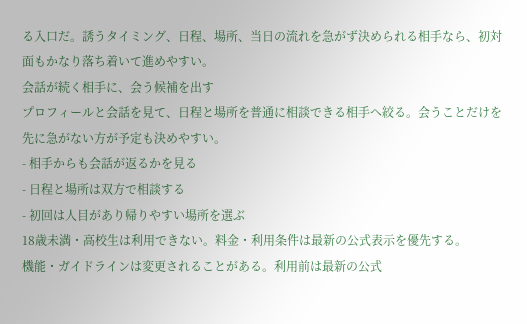る入口だ。誘うタイミング、日程、場所、当日の流れを急がず決められる相手なら、初対面もかなり落ち着いて進めやすい。
会話が続く相手に、会う候補を出す
プロフィールと会話を見て、日程と場所を普通に相談できる相手へ絞る。会うことだけを先に急がない方が予定も決めやすい。
- 相手からも会話が返るかを見る
- 日程と場所は双方で相談する
- 初回は人目があり帰りやすい場所を選ぶ
18歳未満・高校生は利用できない。料金・利用条件は最新の公式表示を優先する。
機能・ガイドラインは変更されることがある。利用前は最新の公式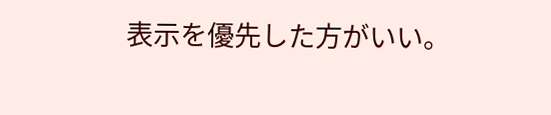表示を優先した方がいい。